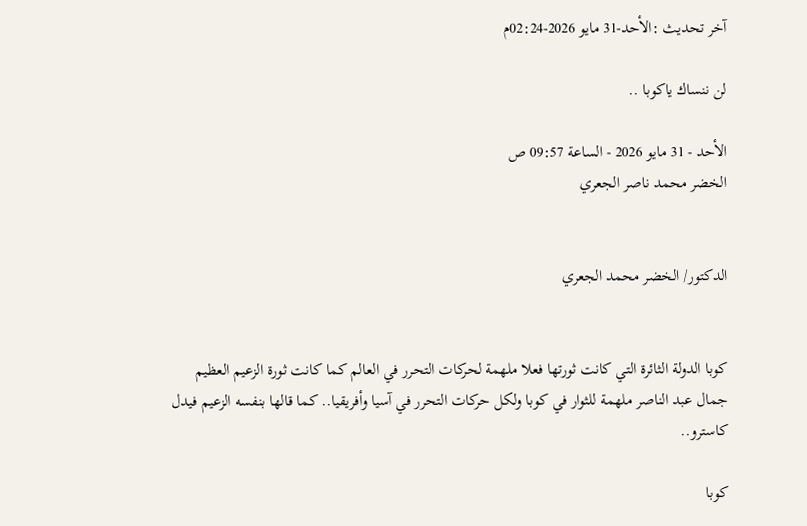آخر تحديث :الأحد-31 مايو 2026-02:24م

لن ننساك ياكوبا ..

الأحد - 31 مايو 2026 - الساعة 09:57 ص
الخضر محمد ناصر الجعري


الدكتور/ الخضر محمد الجعري


كوبا الدولة الثائرة التي كانت ثورتها فعلا ملهمة لحركات التحرر في العالم كما كانت ثورة الزعيم العظيم جمال عبد الناصر ملهمة للثوار في كوبا ولكل حركات التحرر في آسيا وأفريقيا.. كما قالها بنفسه الزعيم فيدل كاسترو..

كوبا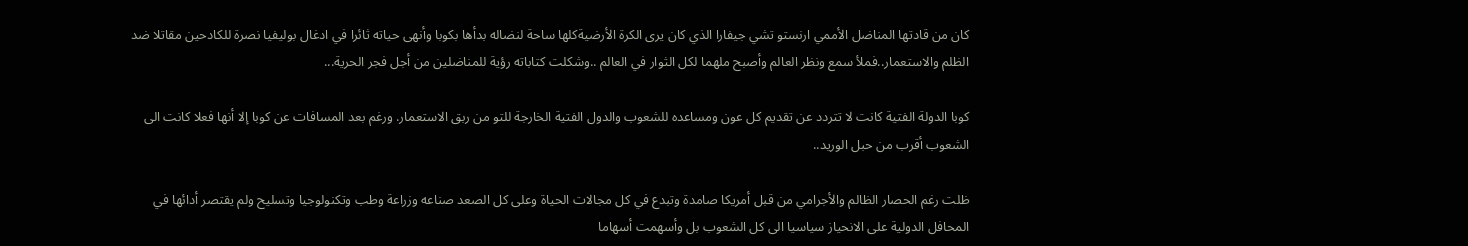كان من قادتها المناضل الأممي ارنستو تشي جيفارا الذي كان يرى الكرة الأرضيةكلها ساحة لنضاله بدأها بكوبا وأنهى حياته ثائرا في ادغال بوليفيا نصرة للكادحين مقاتلا ضد الظلم والاستعمار..فملأ سمع ونظر العالم وأصبح ملهما لكل الثوار في العالم ..وشكلت كتاباته رؤية للمناضلين من أجل فجر الحرية...

كوبا الدولة الفتية كانت لا تتردد عن تقديم كل عون ومساعده للشعوب والدول الفتية الخارجة للتو من ربق الاستعمار. ورغم بعد المسافات عن كوبا إلا أنها فعلا كانت الى الشعوب أقرب من حبل الوريد..

ظلت رغم الحصار الظالم والأجرامي من قبل أمريكا صامدة وتبدع في كل مجالات الحياة وعلى كل الصعد صناعه وزراعة وطب وتكنولوجيا وتسليح ولم يقتصر أدائها في المحافل الدولية على الانحياز سياسيا الى كل الشعوب بل وأسهمت أسهاما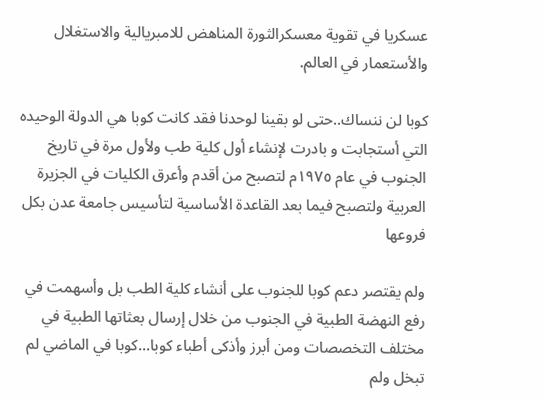عسكريا في تقوية معسكرالثورة المناهض للامبريالية والاستغلال والأستعمار في العالم.

كوبا لن ننساك..حتى لو بقينا لوحدنا فقد كانت كوبا هي الدولة الوحيده التي أستجابت و بادرت لإنشاء أول كلية طب ولأول مرة في تاريخ الجنوب في عام ١٩٧٥م لتصبح من أقدم وأعرق الكليات في الجزيرة العربية ولتصبح فيما بعد القاعدة الأساسية لتأسيس جامعة عدن بكل فروعها

ولم يقتصر دعم كوبا للجنوب على أنشاء كلية الطب بل وأسهمت في رفع النهضة الطبية في الجنوب من خلال إرسال بعثاتها الطبية في مختلف التخصصات ومن أبرز وأذكى أطباء كوبا...كوبا في الماضي لم تبخل ولم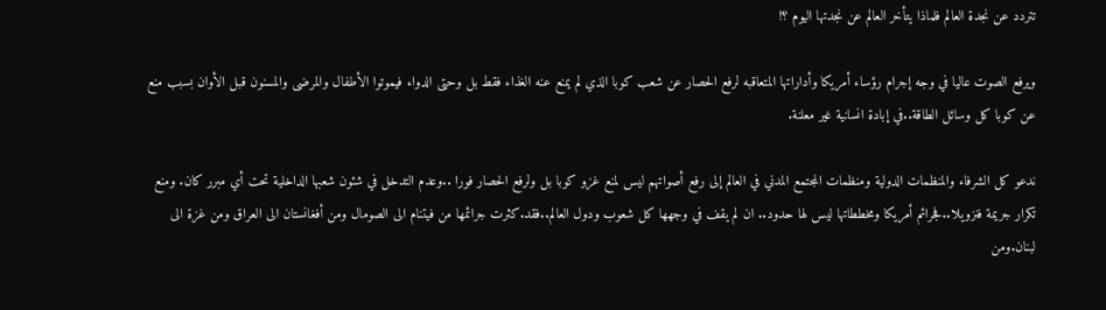تتردد عن نجدة العالم فلماذا يتأخر العالم عن نجدتها اليوم ؟!

ويرفع الصوت عاليا في وجه إجرام رؤساء أمريكا وأداراتها المتعاقبه لرفع الحصار عن شعب كوبا الذي لم يمنع عنه الغذاء فقط بل وحتى الدواء فيموتوا الأطفال والمرضى والمسنون قبل الأوان بسبب منع عن كوبا كل وسائل الطاقة..في إبادة انسانية غير معلنة.

ندعو كل الشرفاء والمنظمات الدولية ومنظمات المجتمع المدني في العالم إلى رفع أصواتهم ليس لمنع غزو كوبا بل ولرفع الحصار فورا ..وعدم التدخل في شئون شعبها الداخلية تحت أي مبرر كان. ومنع تكرار جريمة فنزويلا..فجرائم أمريكا ومخططاتها ليس لها حدود.. ان لم يقف في وجهها كل شعوب ودول العالم..فقد.كثرت جرائمها من فيتنام الى الصومال ومن أفغانستان الى العراق ومن غزة الى لبنان.ومن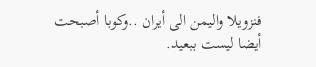فنزويلا واليمن الى أيران ..وكوبا أصبحت أيضا ليست ببعيد.